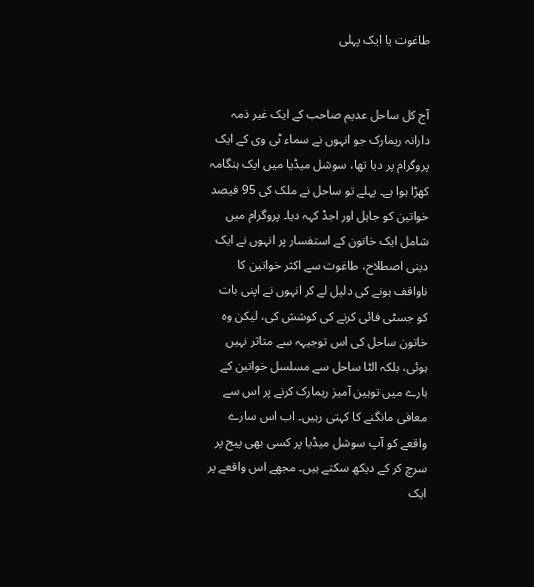طاغوت یا ایک پہلی


آج کل ساحل عدیم صاحب کے ایک غیر ذمہ دارانہ ریمارک جو انہوں نے سماء ٹی وی کے ایک پروگرام پر دیا تھا، سوشل میڈیا میں ایک ہنگامہ کھڑا ہوا ہے۔ پہلے تو ساحل نے ملک کی 95 فیصد خواتین کو جاہل اور اجڈ کہہ دیا۔ پروگرام میں شامل ایک خاتون کے استفسار پر انہوں نے ایک دینی اصطلاح، طاغوت سے اکثر خواتین کا ناواقف ہونے کی دلیل لے کر انہوں نے اپنی بات کو جسٹی فائی کرنے کی کوشش کی، لیکن وہ خاتون ساحل کی اس توجیہہ سے متاثر نہیں ہوئی، بلکہ الٹا ساحل سے مسلسل خواتین کے بارے میں توہین آمیز ریمارک کرنے پر اس سے معافی مانگنے کا کہتی رہیں۔ اب اس سارے واقعے کو آپ سوشل میڈیا پر کسی بھی پیج پر سرچ کر کے دیکھ سکتے ہیں۔ مجھے اس واقعے پر ایک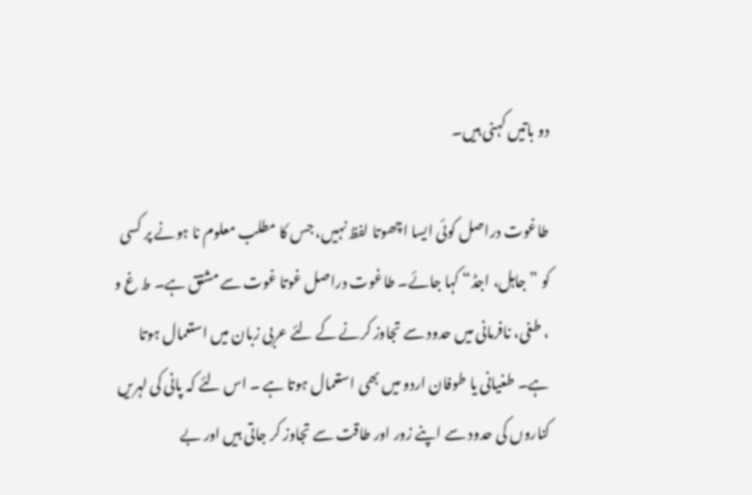دو باتیں کہنی ہیں۔

طاغوت دراصل کوئی ایسا اچھوتا لفظ نہیں، جس کا مطلب معلوم نا ہونے پر کسی کو ”جاہل، اجڈ“ کہا جائے۔ طاغوت دراصل غوتا غوت سے مشتق ہے۔ ط غ و ، طغی، نافرمانی میں حدود سے تجاوز کرنے کے لئے عربی زبان میں استعمال ہوتا ہے۔ طغیانی یا طوفان اردو میں بھی استعمال ہوتا ہے ۔ اس لئے کہ پانی کی لہریں کناروں کی حدود سے اپنے زور اور طاقت سے تجاوز کر جاتی ہیں اور بے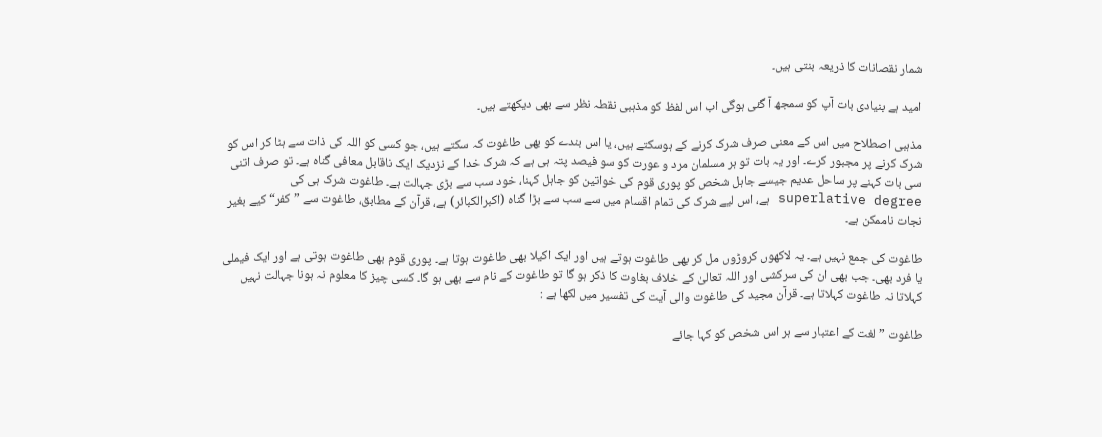شمار نقصانات کا ذریعہ بنتی ہیں۔

امید ہے بنیادی بات آپ کو سمجھ آ گئی ہوگی اب اس لفظ کو مذہبی نقطہ نظر سے بھی دیکھتے ہیں۔

مذہبی اصطلاح میں اس کے معنی صرف شرک کرنے کے ہوسکتے ہیں، یا اس بندے کو بھی طاغوت کہ سکتے ہیں، جو کسی کو اللہ کی ذات سے ہٹا کر اس کو شرک کرنے پر مجبور کرے۔ اور یہ بات تو ہر مسلمان مرد و عورت کو سو فیصد پتہ ہی ہے کہ شرک خدا کے نزدیک ایک ناقابل معافی گناہ ہے۔ تو صرف اتنی سی بات کہنے پر ساحل عدیم جیسے جاہل شخص کو پوری قوم کی خواتین کو جاہل کہنا، خود سب سے بڑی جہالت ہے۔ طاغوت شرک ہی کی superlative degree ہے، اس لیے شرک کی تمام اقسام میں سے سب سے بڑا گناہ (اکبرالکبائر) ہے، قرآن کے مطابق، طاغوت سے ”کفر“ کیے بغیر نجات ناممکن ہے۔

طاغوت کی جمع نہیں ہے۔ یہ لاکھوں کروڑوں مل کر بھی طاغوت ہوتے ہیں اور ایک اکیلا بھی طاغوت ہوتا ہے۔ پوری قوم بھی طاغوت ہوتی ہے اور ایک فیملی یا فرد بھی۔ جب بھی ان کی سرکشی اور اللہ تعالیٰ کے خلاف بغاوت کا ذکر ہو گا تو طاغوت کے نام سے بھی ہو گا۔ کسی چیز کا معلوم نہ ہونا جہالت نہیں کہلاتا نہ طاغوت کہلاتا ہے۔ قرآن مجید کی طاغوت والی آیت کی تفسیر میں لکھا ہے :

طاغوت ”لغت کے اعتبار سے ہر اس شخص کو کہا جائے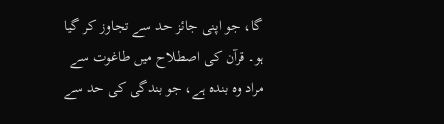گا، جو اپنی جائز حد سے تجاوز کر گیا ہو۔ قرآن کی اصطلاح میں طاغوت سے مراد وہ بندہ ہے، جو بندگی کی حد سے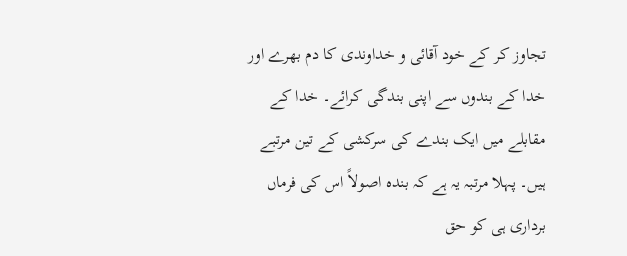تجاوز کر کے خود آقائی و خداوندی کا دم بھرے اور خدا کے بندوں سے اپنی بندگی کرائے۔ خدا کے مقابلے میں ایک بندے کی سرکشی کے تین مرتبے ہیں۔ پہلا مرتبہ یہ ہے کہ بندہ اصولاً اس کی فرماں برداری ہی کو حق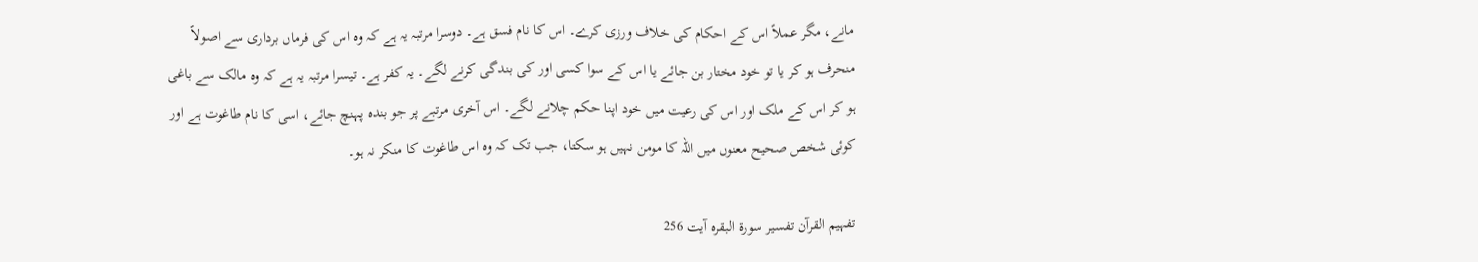مانے، مگر عملاً اس کے احکام کی خلاف ورزی کرے۔ اس کا نام فسق ہے۔ دوسرا مرتبہ یہ ہے کہ وہ اس کی فرماں برداری سے اصولاً منحرف ہو کر یا تو خود مختار بن جائے یا اس کے سوا کسی اور کی بندگی کرنے لگے۔ یہ کفر ہے۔ تیسرا مرتبہ یہ ہے کہ وہ مالک سے باغی ہو کر اس کے ملک اور اس کی رعیت میں خود اپنا حکم چلانے لگے۔ اس آخری مرتبے پر جو بندہ پہنچ جائے، اسی کا نام طاغوت ہے اور کوئی شخص صحیح معنوں میں اللہ کا مومن نہیں ہو سکتا، جب تک کہ وہ اس طاغوت کا منکر نہ ہو۔

تفہیم القرآن تفسیر سورة البقرہ آیت 256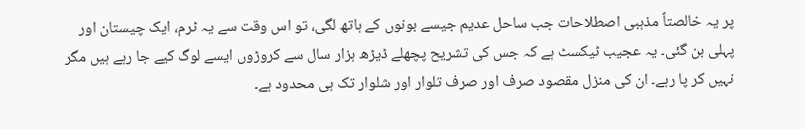پر یہ خالصتاً مذہبی اصطلاحات جب ساحل عدیم جیسے بونوں کے ہاتھ لگی، تو اس وقت سے یہ ٹرم، ایک چیستان اور پہلی بن گئی۔ یہ عجیب ٹیکسٹ ہے کہ جس کی تشریح پچھلے ڈیڑھ ہزار سال سے کروڑوں ایسے لوگ کیے جا رہے ہیں مگر نہیں کر پا رہے۔ ان کی منزل مقصود صرف اور صرف تلوار اور شلوار تک ہی محدود ہے۔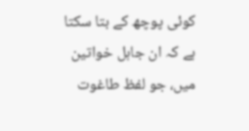کوئی پوچھ کے بتا سکتا ہے کہ ان جاہل خواتین میں، جو لفظ طاغوت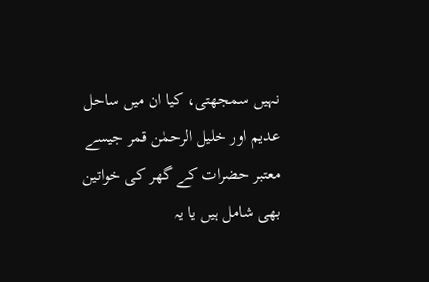نہیں سمجھتی، کیا ان میں ساحل عدیم اور خلیل الرحمٰن قمر جیسے معتبر حضرات کے گھر کی خواتین بھی شامل ہیں یا یہ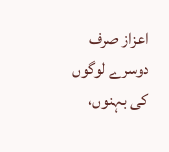اعزاز صرف دوسرے لوگوں کی بہنوں،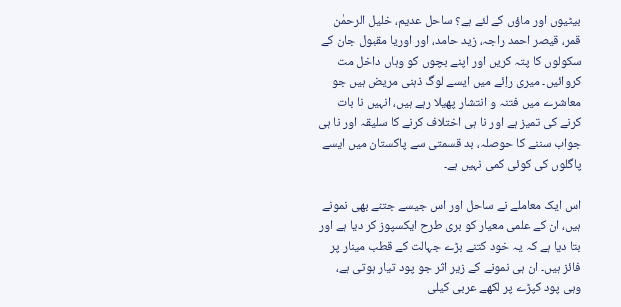بیٹیوں اور ماؤں کے لئے ہے؟ ساحل عدیم، خلیل الرحمٰن قمر، قیصر احمد راجہ، زید حامد، اور اوریا مقبول جان کے سکولوں کا پتہ کریں اور اپنے بچوں کو وہاں داخل مت کروائیں۔ میری راِئے میں ایسے لوگ ذہنی مریض ہیں جو معاشرے میں فتنہ و انتشار پھیلا رہے ہیں، انہیں نا بات کرنے کی تمیز ہے اور نا ہی اختلاف کرنے کا سلیقہ اور نا ہی جواب سننے کا حوصلہ، بد قسمتی سے پاکستان میں ایسے پاگلوں کی کوئی کمی نہیں ہے۔

اس ایک معاملے نے ساحل اور اس جیسے جتنے بھی نمونے ہیں، ان کے علمی معیار کو بری طرح ایکسپوز کر دیا ہے اور بتا دیا ہے کہ یہ خود کتنے بڑے جہالت کے قطب مینار پر فائز ہیں۔ ان ہی نمونے کے زیر اثر جو پود تیار ہوتی ہے، وہی پود کپڑے پر لکھے عربی کیلی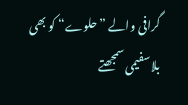گرافی والے ”حلوے“ کو بھی بلاسفیمی سمجھتے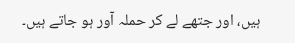ہیں، اور جتھے لے کر حملہ آور ہو جاتے ہیں۔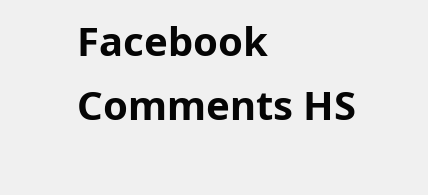Facebook Comments HS